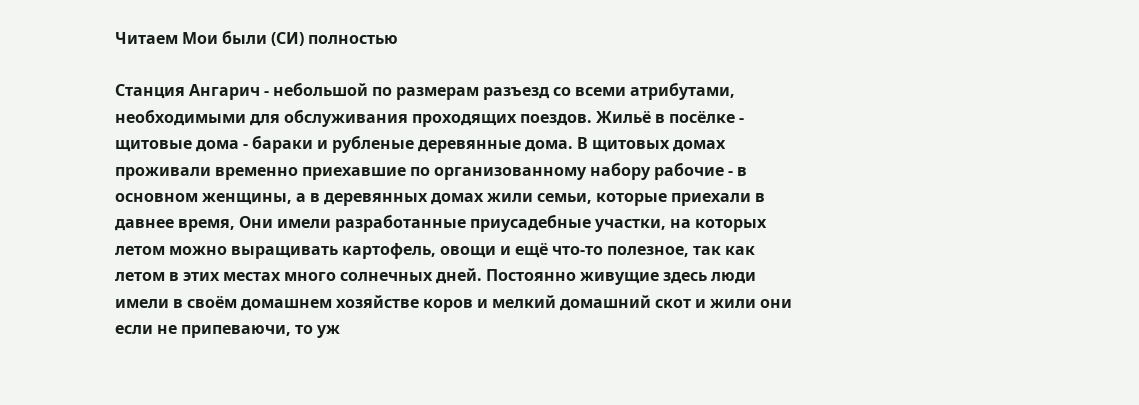Читаем Мои были (СИ) полностью

Станция Ангарич - небольшой по размерам разъезд со всеми атрибутами, необходимыми для обслуживания проходящих поездов. Жильё в посёлке - щитовые дома - бараки и рубленые деревянные дома. В щитовых домах проживали временно приехавшие по организованному набору рабочие - в основном женщины, а в деревянных домах жили семьи, которые приехали в давнее время, Они имели разработанные приусадебные участки, на которых летом можно выращивать картофель, овощи и ещё что-то полезное, так как летом в этих местах много солнечных дней. Постоянно живущие здесь люди имели в своём домашнем хозяйстве коров и мелкий домашний скот и жили они если не припеваючи, то уж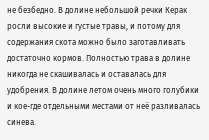не безбедно. В долине небольшой речки Керак росли высокие и густые травы, и потому для содержания скота можно было заготавливать достаточно кормов. Полностью трава в долине никогда не скашивалась и оставалась для удобрения. В долине летом очень много голубики и кое-где отдельными местами от неё разливалась синева.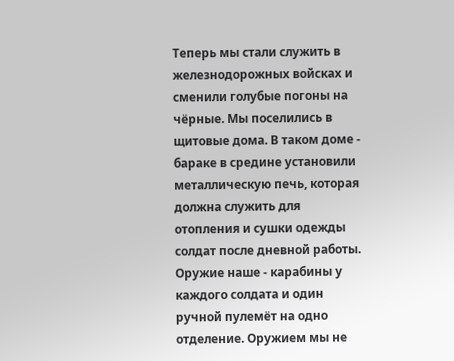Теперь мы стали служить в железнодорожных войсках и сменили голубые погоны на чёрные. Мы поселились в щитовые дома. В таком доме - бараке в средине установили металлическую печь, которая должна служить для отопления и сушки одежды солдат после дневной работы. Оружие наше - карабины у каждого солдата и один ручной пулемёт на одно отделение. Оружием мы не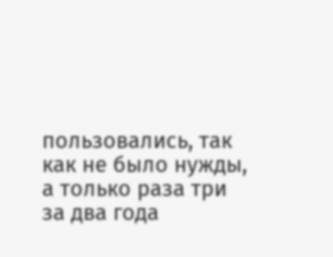пользовались, так как не было нужды, а только раза три за два года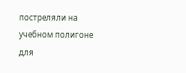постреляли на учебном полигоне для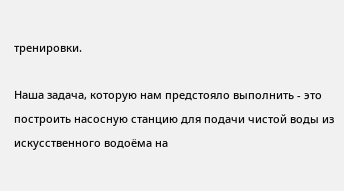тренировки.

Наша задача, которую нам предстояло выполнить - это построить насосную станцию для подачи чистой воды из искусственного водоёма на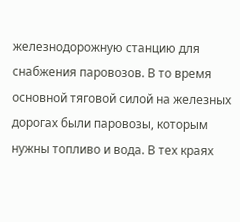железнодорожную станцию для снабжения паровозов. В то время основной тяговой силой на железных дорогах были паровозы, которым нужны топливо и вода. В тех краях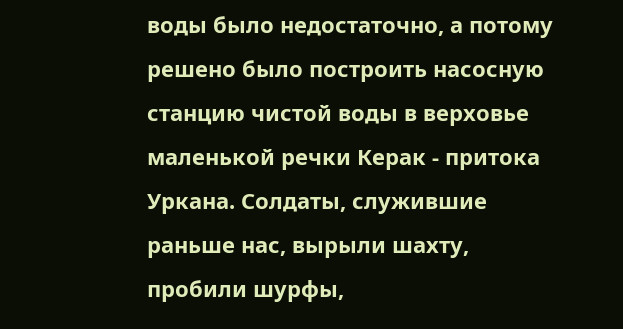воды было недостаточно, а потому решено было построить насосную станцию чистой воды в верховье маленькой речки Керак - притока Уркана. Солдаты, служившие раньше нас, вырыли шахту, пробили шурфы,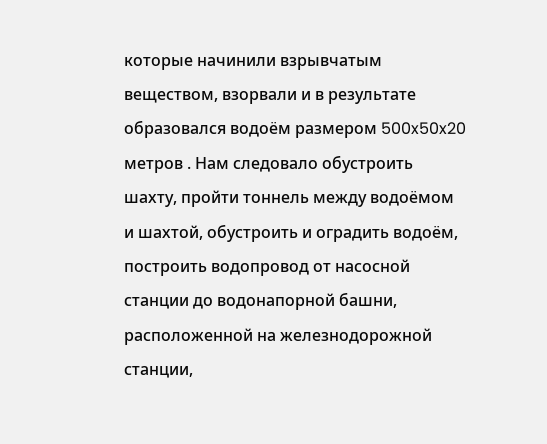которые начинили взрывчатым веществом, взорвали и в результате образовался водоём размером 500x50x20 метров . Нам следовало обустроить шахту, пройти тоннель между водоёмом и шахтой, обустроить и оградить водоём, построить водопровод от насосной станции до водонапорной башни, расположенной на железнодорожной станции,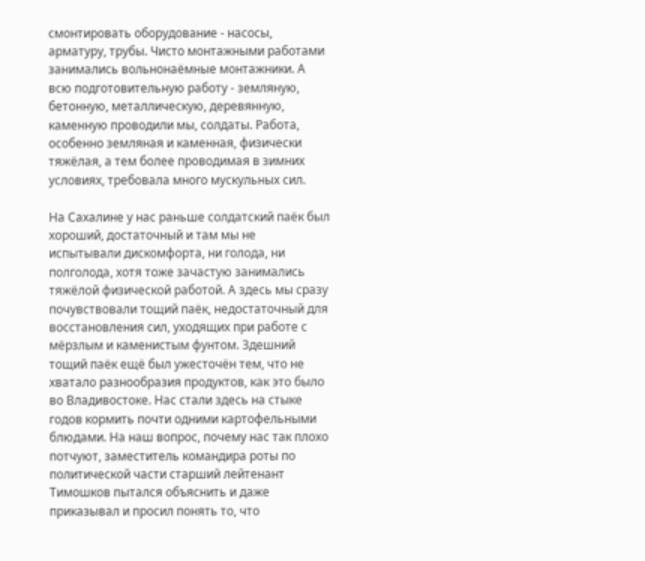смонтировать оборудование - насосы, арматуру, трубы. Чисто монтажными работами занимались вольнонаёмные монтажники. А всю подготовительную работу - земляную, бетонную, металлическую, деревянную, каменную проводили мы, солдаты. Работа, особенно земляная и каменная, физически тяжёлая, а тем более проводимая в зимних условиях, требовала много мускульных сил.

На Сахалине у нас раньше солдатский паёк был хороший, достаточный и там мы не испытывали дискомфорта, ни голода, ни полголода, хотя тоже зачастую занимались тяжёлой физической работой. А здесь мы сразу почувствовали тощий паёк, недостаточный для восстановления сил, уходящих при работе с мёрзлым и каменистым фунтом. Здешний тощий паёк ещё был ужесточён тем, что не хватало разнообразия продуктов, как это было во Владивостоке. Нас стали здесь на стыке годов кормить почти одними картофельными блюдами. На наш вопрос, почему нас так плохо потчуют, заместитель командира роты по политической части старший лейтенант Тимошков пытался объяснить и даже приказывал и просил понять то, что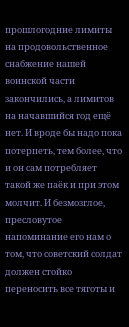прошлогодние лимиты на продовольственное снабжение нашей воинской части закончились, а лимитов на начавшийся год ещё нет. И вроде бы надо пока потерпеть, тем более, что и он сам потребляет такой же паёк и при этом молчит. И безмозглое, пресловутое напоминание его нам о том, что советский солдат должен стойко переносить все тяготы и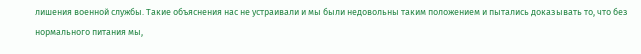лишения военной службы. Такие объяснения нас не устраивали и мы были недовольны таким положением и пытались доказывать то, что без нормального питания мы,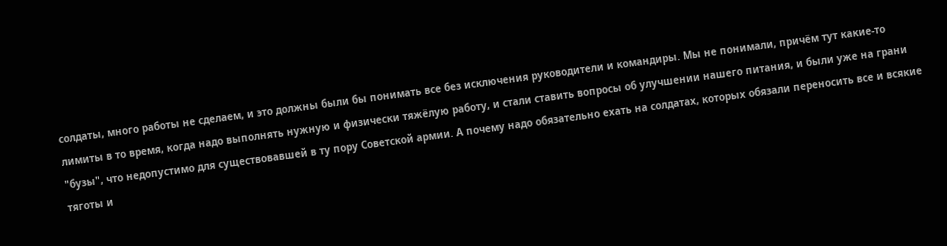солдаты, много работы не сделаем, и это должны были бы понимать все без исключения руководители и командиры. Мы не понимали, причём тут какие-то лимиты в то время, когда надо выполнять нужную и физически тяжёлую работу, и стали ставить вопросы об улучшении нашего питания, и были уже на грани "бузы", что недопустимо для существовавшей в ту пору Советской армии. А почему надо обязательно ехать на солдатах, которых обязали переносить все и всякие тяготы и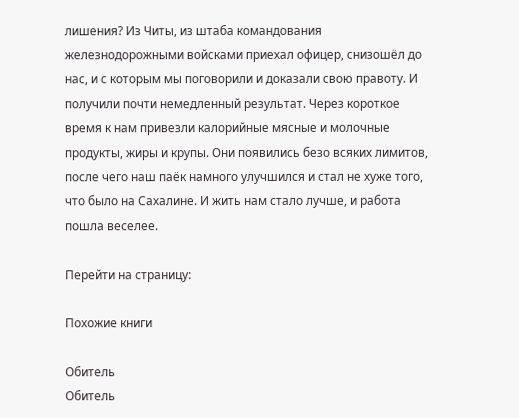лишения? Из Читы, из штаба командования железнодорожными войсками приехал офицер, снизошёл до нас, и с которым мы поговорили и доказали свою правоту. И получили почти немедленный результат. Через короткое время к нам привезли калорийные мясные и молочные продукты, жиры и крупы. Они появились безо всяких лимитов, после чего наш паёк намного улучшился и стал не хуже того, что было на Сахалине. И жить нам стало лучше, и работа пошла веселее.

Перейти на страницу:

Похожие книги

Обитель
Обитель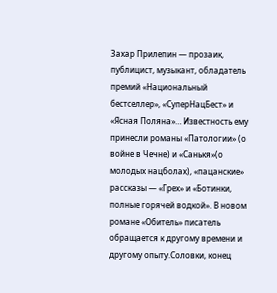Захар Прилепин — прозаик, публицист, музыкант, обладатель премий «Национальный бестселлер», «СуперНацБест» и «Ясная Поляна»… Известность ему принесли романы «Патологии» (о войне в Чечне) и «Санькя»(о молодых нацболах), «пацанские» рассказы — «Грех» и «Ботинки, полные горячей водкой». В новом романе «Обитель» писатель обращается к другому времени и другому опыту.Соловки, конец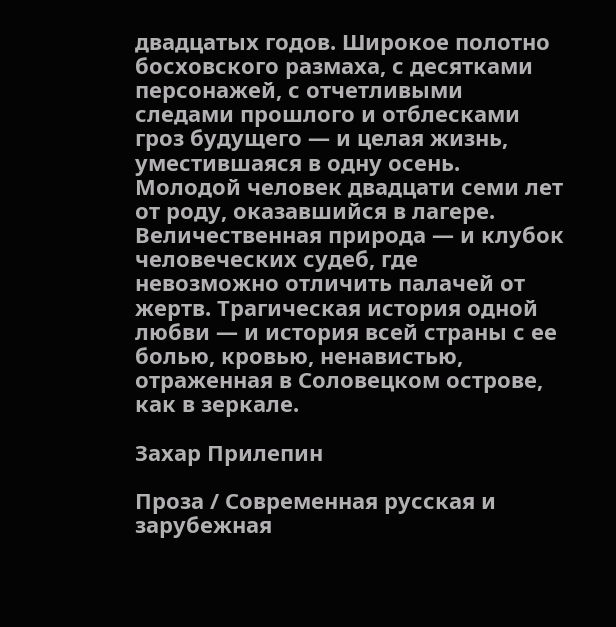двадцатых годов. Широкое полотно босховского размаха, с десятками персонажей, с отчетливыми следами прошлого и отблесками гроз будущего — и целая жизнь, уместившаяся в одну осень. Молодой человек двадцати семи лет от роду, оказавшийся в лагере. Величественная природа — и клубок человеческих судеб, где невозможно отличить палачей от жертв. Трагическая история одной любви — и история всей страны с ее болью, кровью, ненавистью, отраженная в Соловецком острове, как в зеркале.

Захар Прилепин

Проза / Современная русская и зарубежная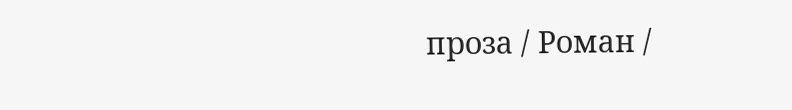проза / Роман /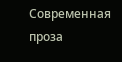Современная проза